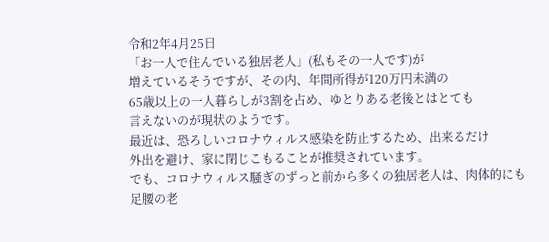令和2年4月25日
「お一人で住んでいる独居老人」(私もその一人です)が
増えているそうですが、その内、年間所得が120万円未満の
65歳以上の一人暮らしが3割を占め、ゆとりある老後とはとても
言えないのが現状のようです。
最近は、恐ろしいコロナウィルス感染を防止するため、出来るだけ
外出を避け、家に閉じこもることが推奨されています。
でも、コロナウィルス騒ぎのずっと前から多くの独居老人は、肉体的にも
足腰の老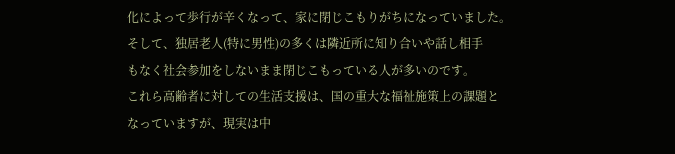化によって歩行が辛くなって、家に閉じこもりがちになっていました。
そして、独居老人(特に男性)の多くは隣近所に知り合いや話し相手
もなく社会参加をしないまま閉じこもっている人が多いのです。
これら高齢者に対しての生活支援は、国の重大な福祉施策上の課題と
なっていますが、現実は中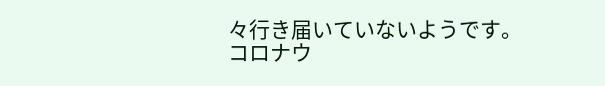々行き届いていないようです。
コロナウ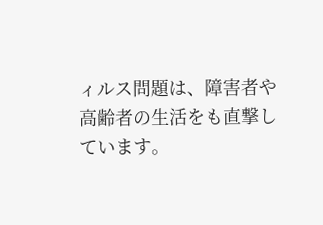ィルス問題は、障害者や高齢者の生活をも直撃しています。